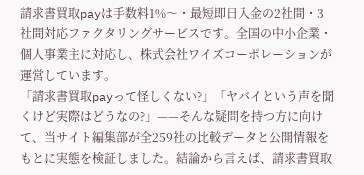請求書買取payは手数料1%〜・最短即日入金の2社間・3社間対応ファクタリングサービスです。全国の中小企業・個人事業主に対応し、株式会社ワイズコーポレーションが運営しています。
「請求書買取payって怪しくない?」「ヤバイという声を聞くけど実際はどうなの?」——そんな疑問を持つ方に向けて、当サイト編集部が全259社の比較データと公開情報をもとに実態を検証しました。結論から言えば、請求書買取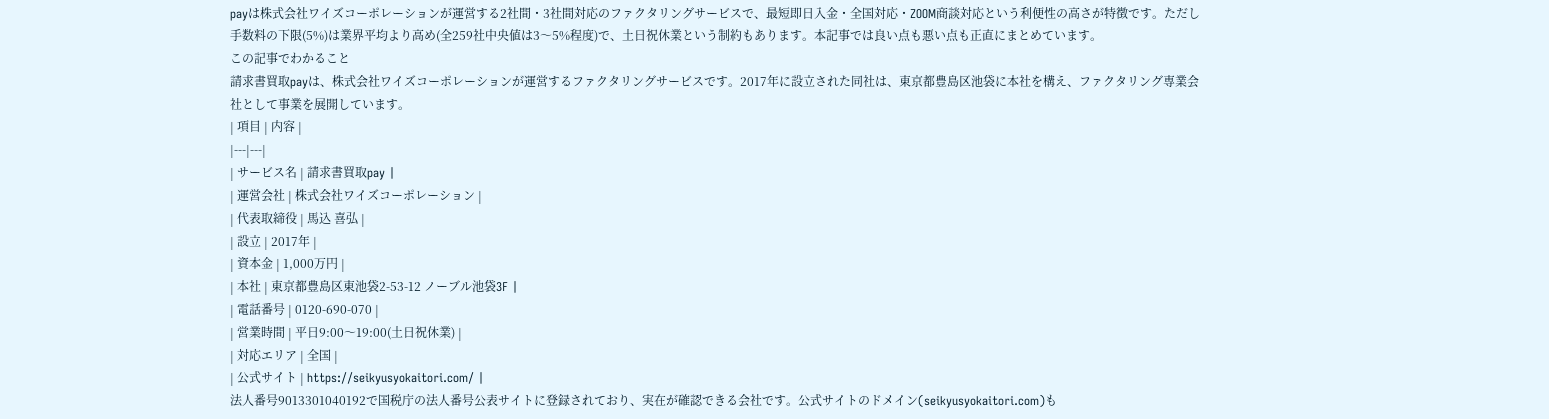payは株式会社ワイズコーポレーションが運営する2社間・3社間対応のファクタリングサービスで、最短即日入金・全国対応・ZOOM商談対応という利便性の高さが特徴です。ただし手数料の下限(5%)は業界平均より高め(全259社中央値は3〜5%程度)で、土日祝休業という制約もあります。本記事では良い点も悪い点も正直にまとめています。
この記事でわかること
請求書買取payは、株式会社ワイズコーポレーションが運営するファクタリングサービスです。2017年に設立された同社は、東京都豊島区池袋に本社を構え、ファクタリング専業会社として事業を展開しています。
| 項目 | 内容 |
|---|---|
| サービス名 | 請求書買取pay |
| 運営会社 | 株式会社ワイズコーポレーション |
| 代表取締役 | 馬込 喜弘 |
| 設立 | 2017年 |
| 資本金 | 1,000万円 |
| 本社 | 東京都豊島区東池袋2-53-12 ノーブル池袋3F |
| 電話番号 | 0120-690-070 |
| 営業時間 | 平日9:00〜19:00(土日祝休業) |
| 対応エリア | 全国 |
| 公式サイト | https://seikyusyokaitori.com/ |
法人番号9013301040192で国税庁の法人番号公表サイトに登録されており、実在が確認できる会社です。公式サイトのドメイン(seikyusyokaitori.com)も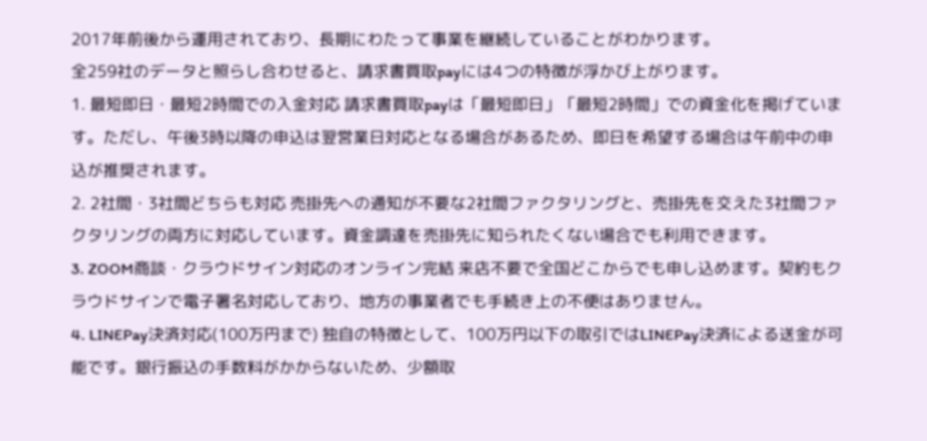2017年前後から運用されており、長期にわたって事業を継続していることがわかります。
全259社のデータと照らし合わせると、請求書買取payには4つの特徴が浮かび上がります。
1. 最短即日・最短2時間での入金対応 請求書買取payは「最短即日」「最短2時間」での資金化を掲げています。ただし、午後3時以降の申込は翌営業日対応となる場合があるため、即日を希望する場合は午前中の申込が推奨されます。
2. 2社間・3社間どちらも対応 売掛先への通知が不要な2社間ファクタリングと、売掛先を交えた3社間ファクタリングの両方に対応しています。資金調達を売掛先に知られたくない場合でも利用できます。
3. ZOOM商談・クラウドサイン対応のオンライン完結 来店不要で全国どこからでも申し込めます。契約もクラウドサインで電子署名対応しており、地方の事業者でも手続き上の不便はありません。
4. LINEPay決済対応(100万円まで) 独自の特徴として、100万円以下の取引ではLINEPay決済による送金が可能です。銀行振込の手数料がかからないため、少額取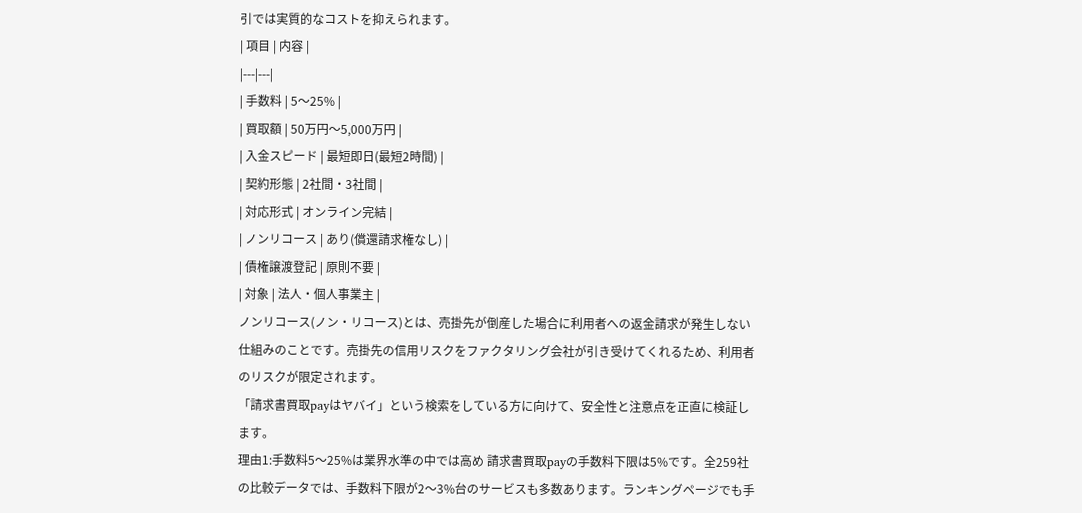引では実質的なコストを抑えられます。
| 項目 | 内容 |
|---|---|
| 手数料 | 5〜25% |
| 買取額 | 50万円〜5,000万円 |
| 入金スピード | 最短即日(最短2時間) |
| 契約形態 | 2社間・3社間 |
| 対応形式 | オンライン完結 |
| ノンリコース | あり(償還請求権なし) |
| 債権譲渡登記 | 原則不要 |
| 対象 | 法人・個人事業主 |
ノンリコース(ノン・リコース)とは、売掛先が倒産した場合に利用者への返金請求が発生しない仕組みのことです。売掛先の信用リスクをファクタリング会社が引き受けてくれるため、利用者のリスクが限定されます。
「請求書買取payはヤバイ」という検索をしている方に向けて、安全性と注意点を正直に検証します。
理由1:手数料5〜25%は業界水準の中では高め 請求書買取payの手数料下限は5%です。全259社の比較データでは、手数料下限が2〜3%台のサービスも多数あります。ランキングページでも手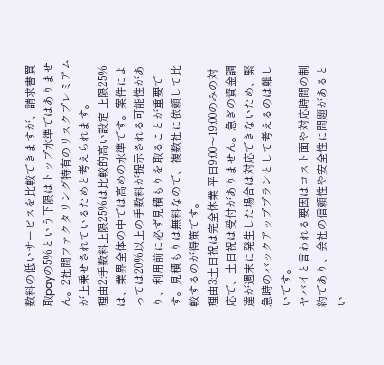数料の低いサービスを比較できますが、請求書買取payの5%という下限はトップ水準ではありません。2社間ファクタリング特有のリスクプレミアムが上乗せされているためと考えられます。
理由2:手数料上限25%は比較的高い設定 上限25%は、業界全体の中では高めの水準です。案件によっては20%以上の手数料が提示される可能性があり、利用前に必ず見積もりを取ることが重要です。見積もりは無料なので、複数社に依頼して比較するのが得策です。
理由3:土日祝は完全休業 平日9:00〜19:00のみの対応で、土日祝は受付がありません。急ぎの資金調達が週末に発生した場合は対応できないため、緊急時のバックアッププランとして考えるのは難しいです。
ヤバイと言われる要因はコスト面や対応時間の制約であり、会社の信頼性や安全性に問題があるとい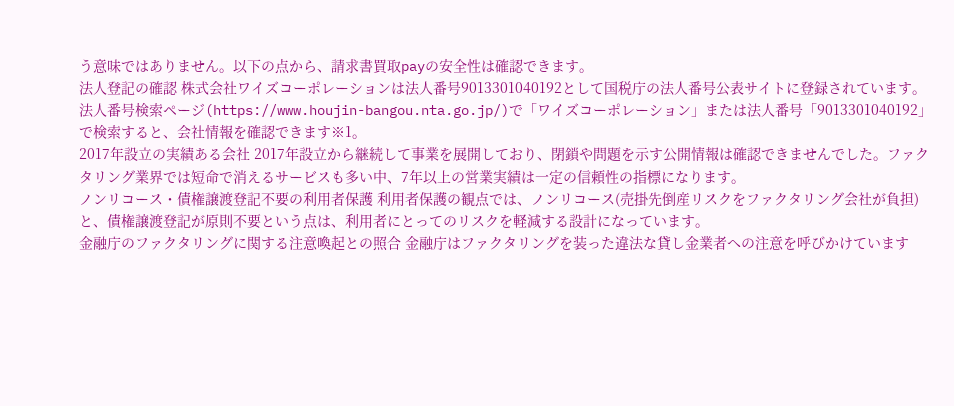う意味ではありません。以下の点から、請求書買取payの安全性は確認できます。
法人登記の確認 株式会社ワイズコーポレーションは法人番号9013301040192として国税庁の法人番号公表サイトに登録されています。
法人番号検索ページ(https://www.houjin-bangou.nta.go.jp/)で「ワイズコーポレーション」または法人番号「9013301040192」で検索すると、会社情報を確認できます※1。
2017年設立の実績ある会社 2017年設立から継続して事業を展開しており、閉鎖や問題を示す公開情報は確認できませんでした。ファクタリング業界では短命で消えるサービスも多い中、7年以上の営業実績は一定の信頼性の指標になります。
ノンリコース・債権譲渡登記不要の利用者保護 利用者保護の観点では、ノンリコース(売掛先倒産リスクをファクタリング会社が負担)と、債権譲渡登記が原則不要という点は、利用者にとってのリスクを軽減する設計になっています。
金融庁のファクタリングに関する注意喚起との照合 金融庁はファクタリングを装った違法な貸し金業者への注意を呼びかけています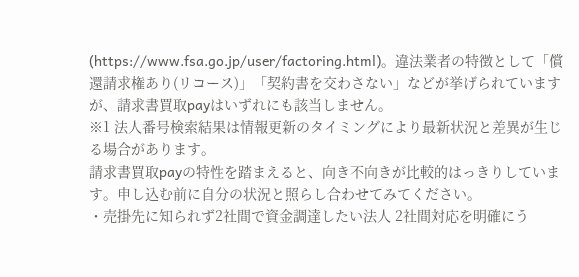(https://www.fsa.go.jp/user/factoring.html)。違法業者の特徴として「償還請求権あり(リコース)」「契約書を交わさない」などが挙げられていますが、請求書買取payはいずれにも該当しません。
※1 法人番号検索結果は情報更新のタイミングにより最新状況と差異が生じる場合があります。
請求書買取payの特性を踏まえると、向き不向きが比較的はっきりしています。申し込む前に自分の状況と照らし合わせてみてください。
・売掛先に知られず2社間で資金調達したい法人 2社間対応を明確にう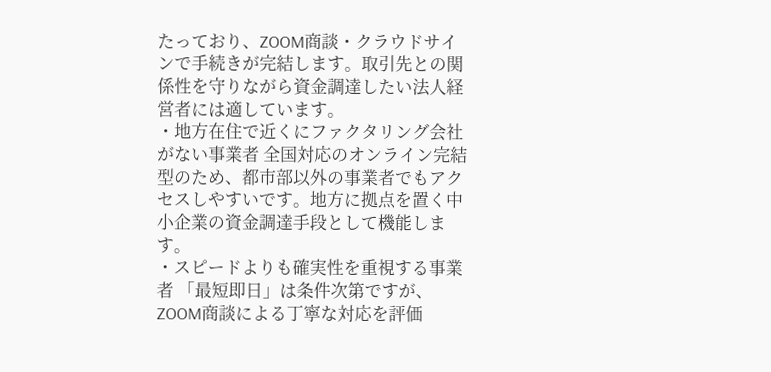たっており、ZOOM商談・クラウドサインで手続きが完結します。取引先との関係性を守りながら資金調達したい法人経営者には適しています。
・地方在住で近くにファクタリング会社がない事業者 全国対応のオンライン完結型のため、都市部以外の事業者でもアクセスしやすいです。地方に拠点を置く中小企業の資金調達手段として機能します。
・スピードよりも確実性を重視する事業者 「最短即日」は条件次第ですが、ZOOM商談による丁寧な対応を評価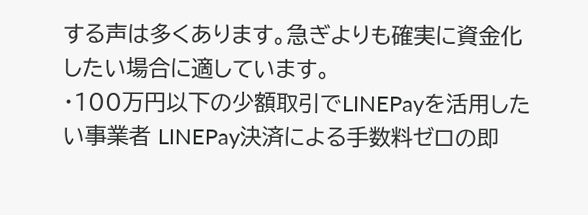する声は多くあります。急ぎよりも確実に資金化したい場合に適しています。
・100万円以下の少額取引でLINEPayを活用したい事業者 LINEPay決済による手数料ゼロの即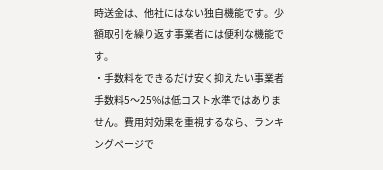時送金は、他社にはない独自機能です。少額取引を繰り返す事業者には便利な機能です。
・手数料をできるだけ安く抑えたい事業者 手数料5〜25%は低コスト水準ではありません。費用対効果を重視するなら、ランキングページで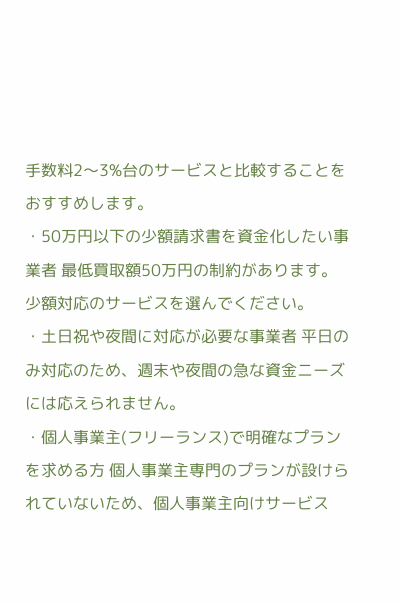手数料2〜3%台のサービスと比較することをおすすめします。
・50万円以下の少額請求書を資金化したい事業者 最低買取額50万円の制約があります。少額対応のサービスを選んでください。
・土日祝や夜間に対応が必要な事業者 平日のみ対応のため、週末や夜間の急な資金ニーズには応えられません。
・個人事業主(フリーランス)で明確なプランを求める方 個人事業主専門のプランが設けられていないため、個人事業主向けサービス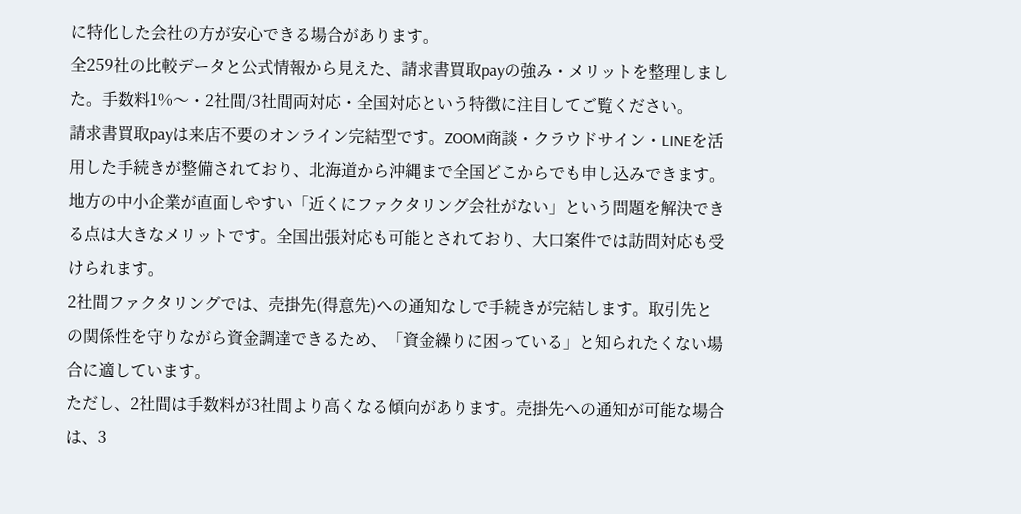に特化した会社の方が安心できる場合があります。
全259社の比較データと公式情報から見えた、請求書買取payの強み・メリットを整理しました。手数料1%〜・2社間/3社間両対応・全国対応という特徴に注目してご覧ください。
請求書買取payは来店不要のオンライン完結型です。ZOOM商談・クラウドサイン・LINEを活用した手続きが整備されており、北海道から沖縄まで全国どこからでも申し込みできます。
地方の中小企業が直面しやすい「近くにファクタリング会社がない」という問題を解決できる点は大きなメリットです。全国出張対応も可能とされており、大口案件では訪問対応も受けられます。
2社間ファクタリングでは、売掛先(得意先)への通知なしで手続きが完結します。取引先との関係性を守りながら資金調達できるため、「資金繰りに困っている」と知られたくない場合に適しています。
ただし、2社間は手数料が3社間より高くなる傾向があります。売掛先への通知が可能な場合は、3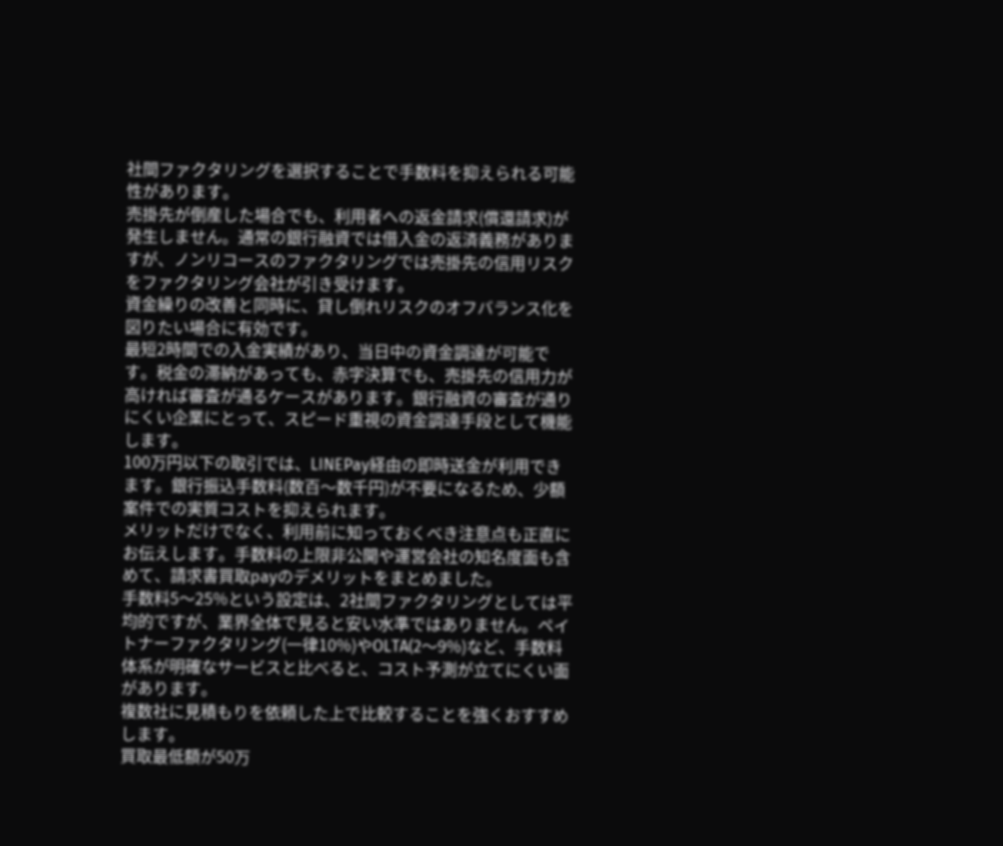社間ファクタリングを選択することで手数料を抑えられる可能性があります。
売掛先が倒産した場合でも、利用者への返金請求(償還請求)が発生しません。通常の銀行融資では借入金の返済義務がありますが、ノンリコースのファクタリングでは売掛先の信用リスクをファクタリング会社が引き受けます。
資金繰りの改善と同時に、貸し倒れリスクのオフバランス化を図りたい場合に有効です。
最短2時間での入金実績があり、当日中の資金調達が可能です。税金の滞納があっても、赤字決算でも、売掛先の信用力が高ければ審査が通るケースがあります。銀行融資の審査が通りにくい企業にとって、スピード重視の資金調達手段として機能します。
100万円以下の取引では、LINEPay経由の即時送金が利用できます。銀行振込手数料(数百〜数千円)が不要になるため、少額案件での実質コストを抑えられます。
メリットだけでなく、利用前に知っておくべき注意点も正直にお伝えします。手数料の上限非公開や運営会社の知名度面も含めて、請求書買取payのデメリットをまとめました。
手数料5〜25%という設定は、2社間ファクタリングとしては平均的ですが、業界全体で見ると安い水準ではありません。ペイトナーファクタリング(一律10%)やOLTA(2〜9%)など、手数料体系が明確なサービスと比べると、コスト予測が立てにくい面があります。
複数社に見積もりを依頼した上で比較することを強くおすすめします。
買取最低額が50万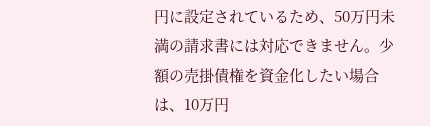円に設定されているため、50万円未満の請求書には対応できません。少額の売掛債権を資金化したい場合は、10万円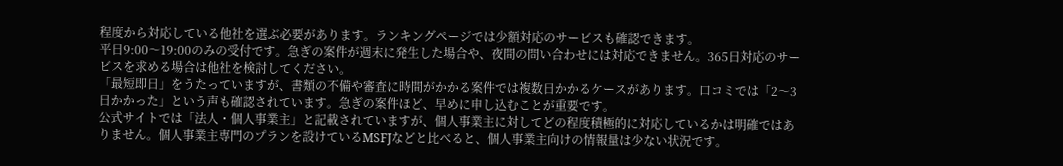程度から対応している他社を選ぶ必要があります。ランキングページでは少額対応のサービスも確認できます。
平日9:00〜19:00のみの受付です。急ぎの案件が週末に発生した場合や、夜間の問い合わせには対応できません。365日対応のサービスを求める場合は他社を検討してください。
「最短即日」をうたっていますが、書類の不備や審査に時間がかかる案件では複数日かかるケースがあります。口コミでは「2〜3日かかった」という声も確認されています。急ぎの案件ほど、早めに申し込むことが重要です。
公式サイトでは「法人・個人事業主」と記載されていますが、個人事業主に対してどの程度積極的に対応しているかは明確ではありません。個人事業主専門のプランを設けているMSFJなどと比べると、個人事業主向けの情報量は少ない状況です。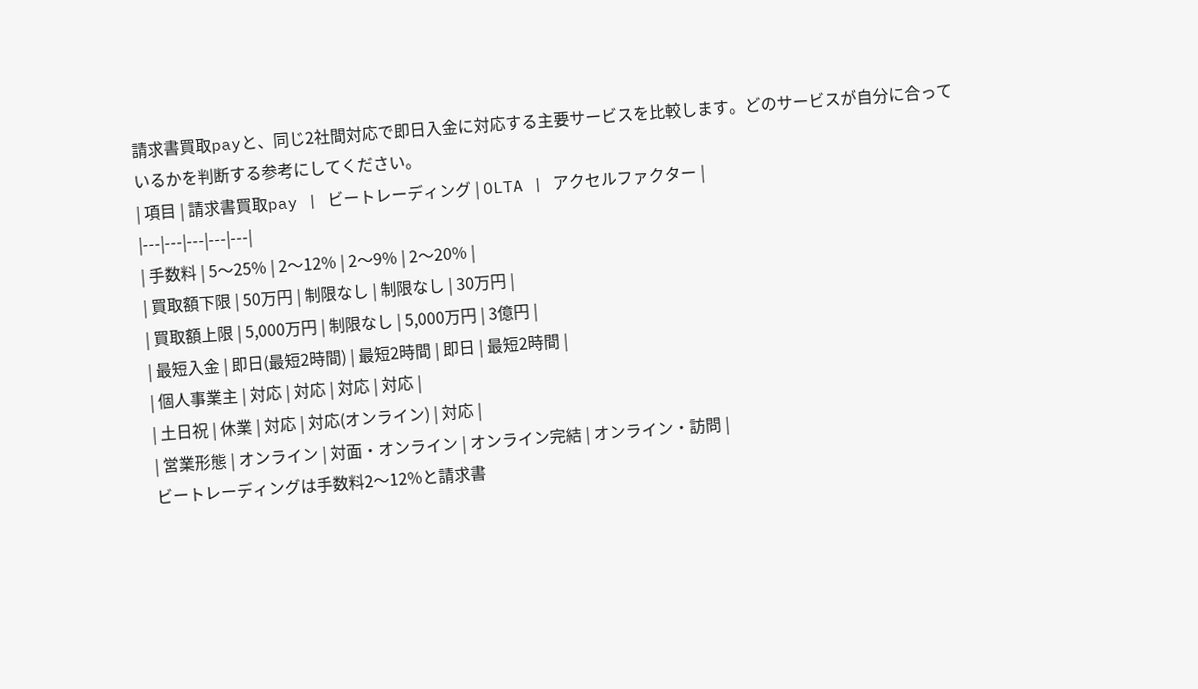請求書買取payと、同じ2社間対応で即日入金に対応する主要サービスを比較します。どのサービスが自分に合っているかを判断する参考にしてください。
| 項目 | 請求書買取pay | ビートレーディング | OLTA | アクセルファクター |
|---|---|---|---|---|
| 手数料 | 5〜25% | 2〜12% | 2〜9% | 2〜20% |
| 買取額下限 | 50万円 | 制限なし | 制限なし | 30万円 |
| 買取額上限 | 5,000万円 | 制限なし | 5,000万円 | 3億円 |
| 最短入金 | 即日(最短2時間) | 最短2時間 | 即日 | 最短2時間 |
| 個人事業主 | 対応 | 対応 | 対応 | 対応 |
| 土日祝 | 休業 | 対応 | 対応(オンライン) | 対応 |
| 営業形態 | オンライン | 対面・オンライン | オンライン完結 | オンライン・訪問 |
ビートレーディングは手数料2〜12%と請求書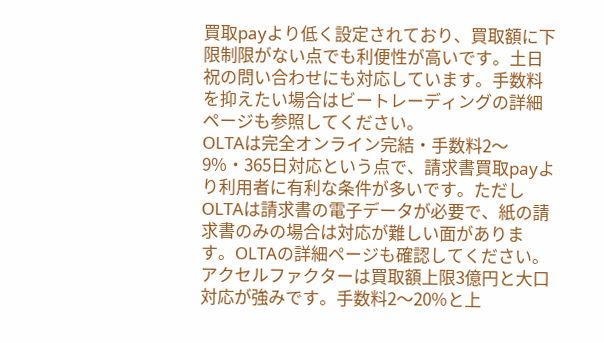買取payより低く設定されており、買取額に下限制限がない点でも利便性が高いです。土日祝の問い合わせにも対応しています。手数料を抑えたい場合はビートレーディングの詳細ページも参照してください。
OLTAは完全オンライン完結・手数料2〜9%・365日対応という点で、請求書買取payより利用者に有利な条件が多いです。ただしOLTAは請求書の電子データが必要で、紙の請求書のみの場合は対応が難しい面があります。OLTAの詳細ページも確認してください。
アクセルファクターは買取額上限3億円と大口対応が強みです。手数料2〜20%と上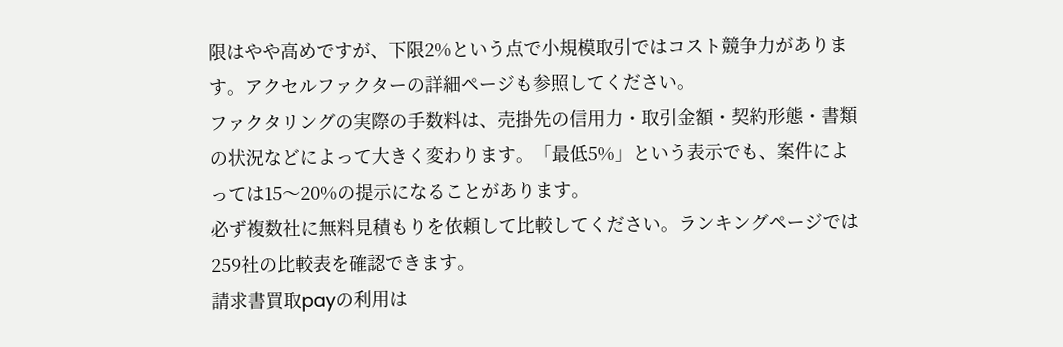限はやや高めですが、下限2%という点で小規模取引ではコスト競争力があります。アクセルファクターの詳細ページも参照してください。
ファクタリングの実際の手数料は、売掛先の信用力・取引金額・契約形態・書類の状況などによって大きく変わります。「最低5%」という表示でも、案件によっては15〜20%の提示になることがあります。
必ず複数社に無料見積もりを依頼して比較してください。ランキングページでは259社の比較表を確認できます。
請求書買取payの利用は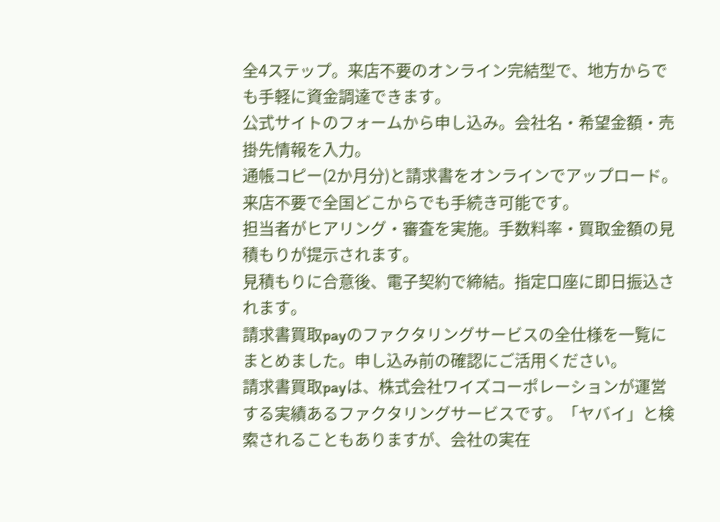全4ステップ。来店不要のオンライン完結型で、地方からでも手軽に資金調達できます。
公式サイトのフォームから申し込み。会社名・希望金額・売掛先情報を入力。
通帳コピー(2か月分)と請求書をオンラインでアップロード。来店不要で全国どこからでも手続き可能です。
担当者がヒアリング・審査を実施。手数料率・買取金額の見積もりが提示されます。
見積もりに合意後、電子契約で締結。指定口座に即日振込されます。
請求書買取payのファクタリングサービスの全仕様を一覧にまとめました。申し込み前の確認にご活用ください。
請求書買取payは、株式会社ワイズコーポレーションが運営する実績あるファクタリングサービスです。「ヤバイ」と検索されることもありますが、会社の実在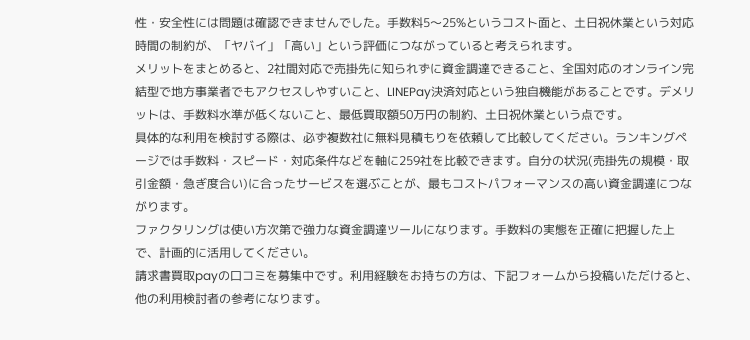性・安全性には問題は確認できませんでした。手数料5〜25%というコスト面と、土日祝休業という対応時間の制約が、「ヤバイ」「高い」という評価につながっていると考えられます。
メリットをまとめると、2社間対応で売掛先に知られずに資金調達できること、全国対応のオンライン完結型で地方事業者でもアクセスしやすいこと、LINEPay決済対応という独自機能があることです。デメリットは、手数料水準が低くないこと、最低買取額50万円の制約、土日祝休業という点です。
具体的な利用を検討する際は、必ず複数社に無料見積もりを依頼して比較してください。ランキングページでは手数料・スピード・対応条件などを軸に259社を比較できます。自分の状況(売掛先の規模・取引金額・急ぎ度合い)に合ったサービスを選ぶことが、最もコストパフォーマンスの高い資金調達につながります。
ファクタリングは使い方次第で強力な資金調達ツールになります。手数料の実態を正確に把握した上で、計画的に活用してください。
請求書買取payの口コミを募集中です。利用経験をお持ちの方は、下記フォームから投稿いただけると、他の利用検討者の参考になります。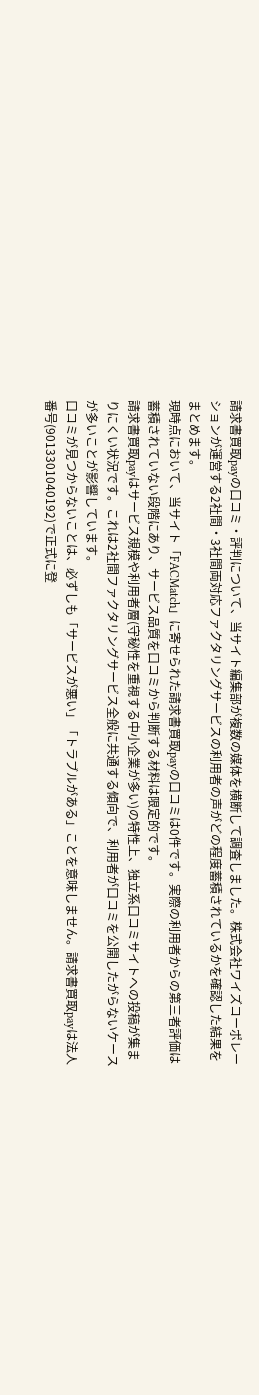請求書買取payの口コミ・評判について、当サイト編集部が複数の媒体を横断して調査しました。株式会社ワイズコーポレーションが運営する2社間・3社間両対応ファクタリングサービスの利用者の声がどの程度蓄積されているかを確認した結果をまとめます。
現時点において、当サイト「FACMatch」に寄せられた請求書買取payの口コミは0件です。実際の利用者からの第三者評価は蓄積されていない段階にあり、サービス品質を口コミから判断する材料は限定的です。
請求書買取payはサービス規模や利用者層(守秘性を重視する中小企業が多い)の特性上、独立系口コミサイトへの投稿が集まりにくい状況です。これは2社間ファクタリングサービス全般に共通する傾向で、利用者が口コミを公開したがらないケースが多いことが影響しています。
口コミが見つからないことは、必ずしも「サービスが悪い」「トラブルがある」ことを意味しません。請求書買取payは法人番号(9013301040192)で正式に登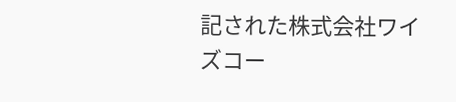記された株式会社ワイズコー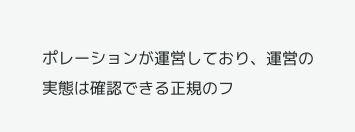ポレーションが運営しており、運営の実態は確認できる正規のフ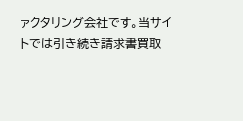ァクタリング会社です。当サイトでは引き続き請求書買取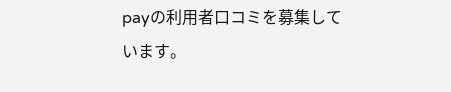payの利用者口コミを募集しています。